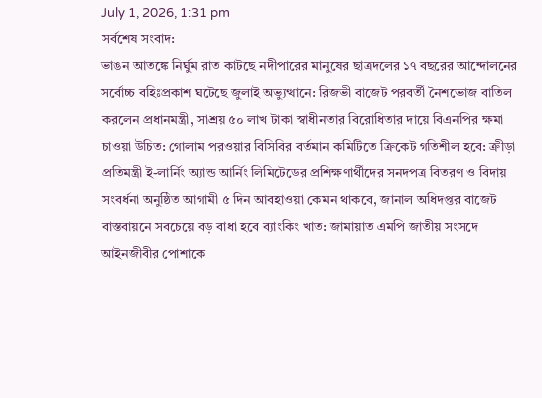July 1, 2026, 1:31 pm
সর্বশেষ সংবাদ:
ভাঙন আতঙ্কে নির্ঘুম রাত কাটছে নদীপারের মানুষের ছাত্রদলের ১৭ বছরের আন্দোলনের সর্বোচ্চ বহিঃপ্রকাশ ঘটেছে জুলাই অভ্যুত্থানে: রিজভী বাজেট পরবর্তী নৈশভোজ বাতিল করলেন প্রধানমন্ত্রী, সাশ্রয় ৫০ লাখ টাকা স্বাধীনতার বিরোধিতার দায়ে বিএনপির ক্ষমা চাওয়া উচিত: গোলাম পরওয়ার বিসিবির বর্তমান কমিটিতে ক্রিকেট গতিশীল হবে: ক্রীড়া প্রতিমন্ত্রী ই-লার্নিং অ্যান্ড আর্নিং লিমিটেডের প্রশিক্ষণার্থীদের সনদপত্র বিতরণ ও বিদায় সংবর্ধনা অনুষ্ঠিত আগামী ৫ দিন আবহাওয়া কেমন থাকবে, জানাল অধিদপ্তর বাজেট বাস্তবায়নে সবচেয়ে বড় বাধা হবে ব্যাংকিং খাত: জামায়াত এমপি জাতীয় সংসদে আইনজীবীর পোশাকে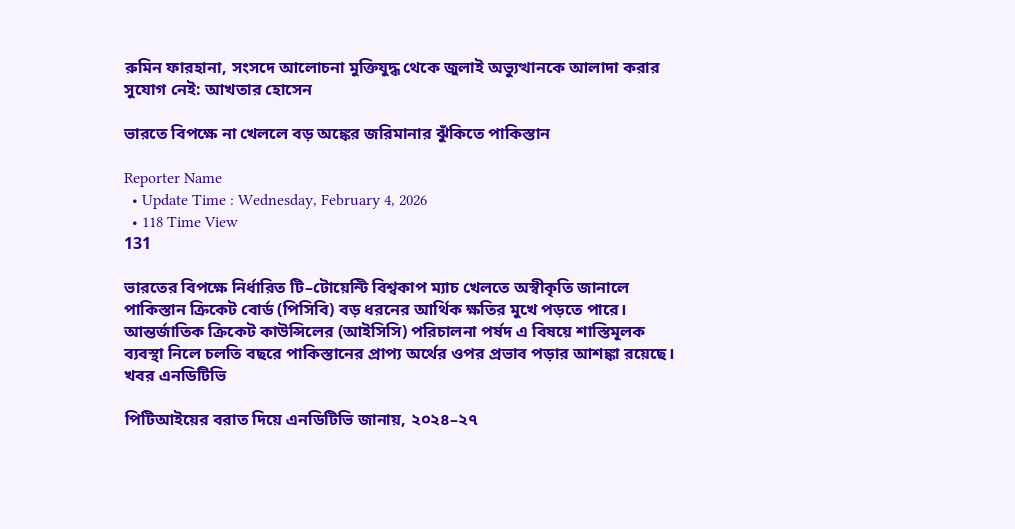রুমিন ফারহানা, সংসদে আলোচনা মুক্তিযুদ্ধ থেকে জুলাই অভ্যুত্থানকে আলাদা করার সুযোগ নেই: আখতার হোসেন

ভারতে বিপক্ষে না খেললে বড় অঙ্কের জরিমানার ঝুঁকিতে পাকিস্তান

Reporter Name
  • Update Time : Wednesday, February 4, 2026
  • 118 Time View
131

ভারতের বিপক্ষে নির্ধারিত টি–টোয়েন্টি বিশ্বকাপ ম্যাচ খেলতে অস্বীকৃতি জানালে পাকিস্তান ক্রিকেট বোর্ড (পিসিবি) বড় ধরনের আর্থিক ক্ষতির মুখে পড়তে পারে। আন্তর্জাতিক ক্রিকেট কাউন্সিলের (আইসিসি) পরিচালনা পর্ষদ এ বিষয়ে শাস্তিমূলক ব্যবস্থা নিলে চলতি বছরে পাকিস্তানের প্রাপ্য অর্থের ওপর প্রভাব পড়ার আশঙ্কা রয়েছে। খবর এনডিটিভি

পিটিআইয়ের বরাত দিয়ে এনডিটিভি জানায়, ২০২৪–২৭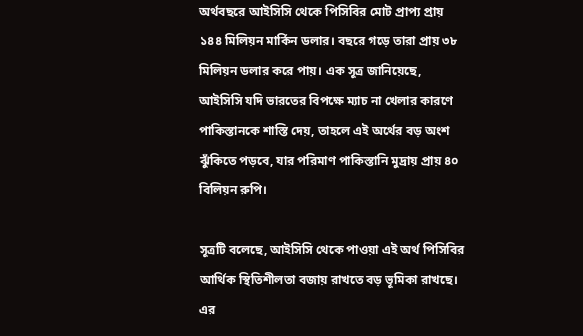অর্থবছরে আইসিসি থেকে পিসিবির মোট প্রাপ্য প্রায় ১৪৪ মিলিয়ন মার্কিন ডলার। বছরে গড়ে তারা প্রায় ৩৮ মিলিয়ন ডলার করে পায়। এক সূত্র জানিয়েছে, আইসিসি যদি ভারতের বিপক্ষে ম্যাচ না খেলার কারণে পাকিস্তানকে শাস্তি দেয়, তাহলে এই অর্থের বড় অংশ ঝুঁকিতে পড়বে, যার পরিমাণ পাকিস্তানি মুদ্রায় প্রায় ৪০ বিলিয়ন রুপি।

সূত্রটি বলেছে, আইসিসি থেকে পাওয়া এই অর্থ পিসিবির আর্থিক স্থিতিশীলতা বজায় রাখতে বড় ভূমিকা রাখছে। এর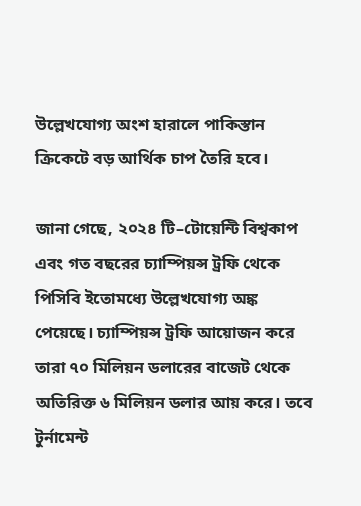উল্লেখযোগ্য অংশ হারালে পাকিস্তান ক্রিকেটে বড় আর্থিক চাপ তৈরি হবে।

জানা গেছে, ২০২৪ টি–টোয়েন্টি বিশ্বকাপ এবং গত বছরের চ্যাম্পিয়ন্স ট্রফি থেকে পিসিবি ইতোমধ্যে উল্লেখযোগ্য অঙ্ক পেয়েছে। চ্যাম্পিয়ন্স ট্রফি আয়োজন করে তারা ৭০ মিলিয়ন ডলারের বাজেট থেকে অতিরিক্ত ৬ মিলিয়ন ডলার আয় করে। তবে টুর্নামেন্ট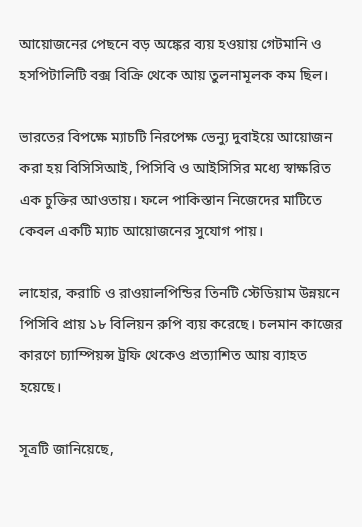আয়োজনের পেছনে বড় অঙ্কের ব্যয় হওয়ায় গেটমানি ও হসপিটালিটি বক্স বিক্রি থেকে আয় তুলনামূলক কম ছিল।

ভারতের বিপক্ষে ম্যাচটি নিরপেক্ষ ভেন্যু দুবাইয়ে আয়োজন করা হয় বিসিসিআই, পিসিবি ও আইসিসির মধ্যে স্বাক্ষরিত এক চুক্তির আওতায়। ফলে পাকিস্তান নিজেদের মাটিতে কেবল একটি ম্যাচ আয়োজনের সুযোগ পায়।

লাহোর, করাচি ও রাওয়ালপিন্ডির তিনটি স্টেডিয়াম উন্নয়নে পিসিবি প্রায় ১৮ বিলিয়ন রুপি ব্যয় করেছে। চলমান কাজের কারণে চ্যাম্পিয়ন্স ট্রফি থেকেও প্রত্যাশিত আয় ব্যাহত হয়েছে।

সূত্রটি জানিয়েছে,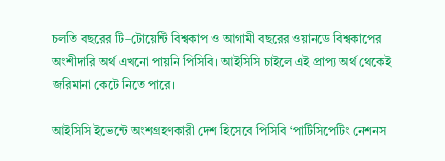চলতি বছরের টি–টোয়েন্টি বিশ্বকাপ ও আগামী বছরের ওয়ানডে বিশ্বকাপের অংশীদারি অর্থ এখনো পায়নি পিসিবি। আইসিসি চাইলে এই প্রাপ্য অর্থ থেকেই জরিমানা কেটে নিতে পারে।

আইসিসি ইভেন্টে অংশগ্রহণকারী দেশ হিসেবে পিসিবি ‘পার্টিসিপেটিং নেশনস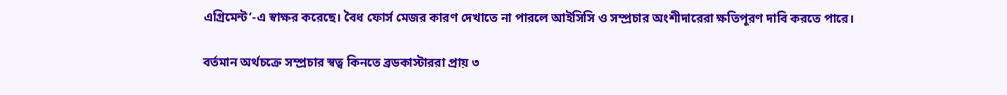এগ্রিমেন্ট’-এ স্বাক্ষর করেছে। বৈধ ফোর্স মেজর কারণ দেখাতে না পারলে আইসিসি ও সম্প্রচার অংশীদারেরা ক্ষতিপূরণ দাবি করতে পারে।

বর্তমান অর্থচক্রে সম্প্রচার স্বত্ব কিনতে ব্রডকাস্টাররা প্রায় ৩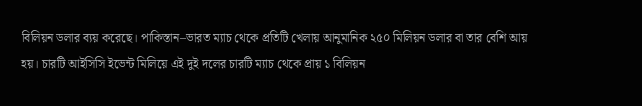বিলিয়ন ডলার ব্যয় করেছে। পাকিস্তান–ভারত ম্যাচ থেকে প্রতিটি খেলায় আনুমানিক ২৫০ মিলিয়ন ডলার বা তার বেশি আয় হয়। চারটি আইসিসি ইভেন্ট মিলিয়ে এই দুই দলের চারটি ম্যাচ থেকে প্রায় ১ বিলিয়ন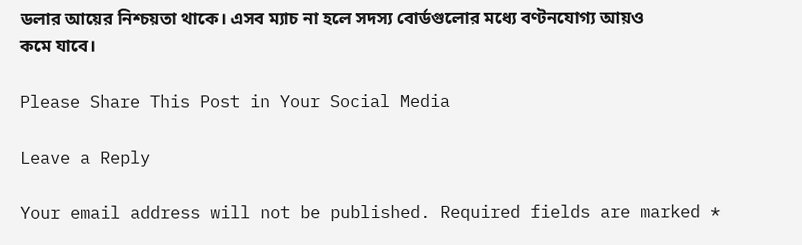ডলার আয়ের নিশ্চয়তা থাকে। এসব ম্যাচ না হলে সদস্য বোর্ডগুলোর মধ্যে বণ্টনযোগ্য আয়ও কমে যাবে।

Please Share This Post in Your Social Media

Leave a Reply

Your email address will not be published. Required fields are marked *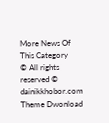More News Of This Category
© All rights reserved © dainikkhobor.com
Theme Dwonload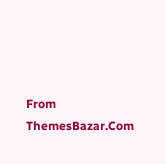From ThemesBazar.Com